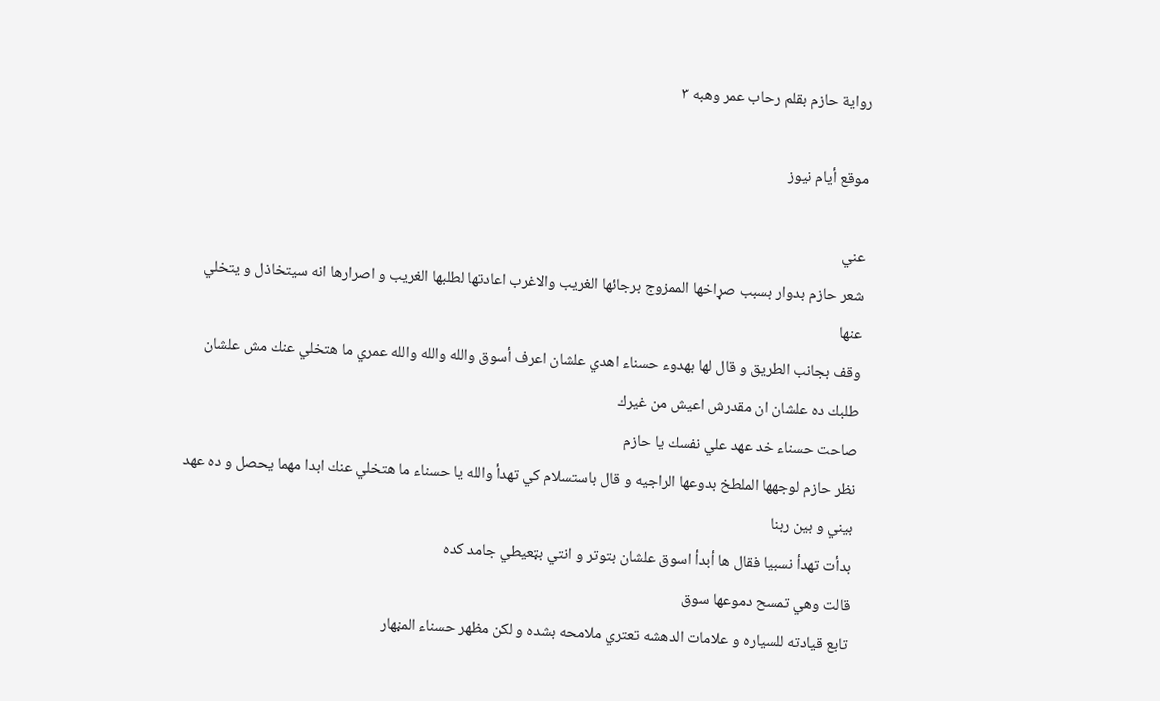رواية حازم بقلم رحاب عمر وهبه ٣

موقع أيام نيوز

عني
شعر حازم بدوار بسبب صړاخها الممزوج برجائها الغريب والاغرب اعادتها لطلبها الغريب و اصرارها انه سيتخاذل و يتخلي عنها
وقف بجانب الطريق و قال لها بهدوء حسناء اهدي علشان اعرف أسوق والله والله والله عمري ما هتخلي عنك مش علشان طلبك ده علشان ان مقدرش اعيش من غيرك
صاحت حسناء خد عهد علي نفسك يا حازم
نظر حازم لوجهها الملطخ بدوعها الراجيه و قال باستسلام كي تهدأ والله يا حسناء ما هتخلي عنك ابدا مهما يحصل و ده عهد بيني و بين ربنا
بدأت تهدأ نسبيا فقال ها أبدأ اسوق علشان بتوتر و انتي بټعيطي جامد كده
قالت وهي تمسح دموعها سوق
تابع قيادته للسياره و علامات الدهشه تعتري ملامحه بشده و لكن مظهر حسناء المڼهار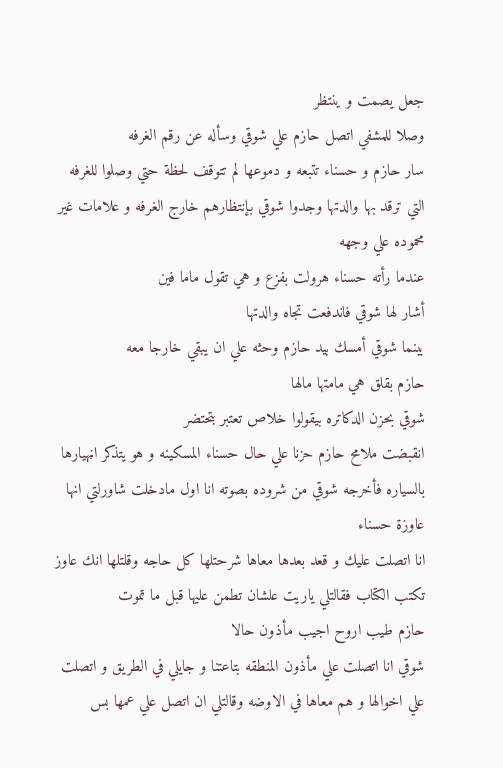جعل يصمت و ينتظر
وصلا للمشفي اتصل حازم علي شوقي وسأله عن رقم الغرفه
سار حازم و حسناء تتبعه و دموعها لم تتوقف لحظة حتي وصلوا للغرفه التي ترقد بها والدتها وجدوا شوقي بإنتظارهم خارج الغرفه و علامات غير محموده علي وجهه
عندما رأته حسناء هرولت بفزع و هي تقول ماما فين
أشار لها شوقي فاندفعت تجاه والدتها
بينما شوقي أمسك بيد حازم وحثه علي ان يبقي خارجا معه
حازم بقلق هي مامتها مالها
شوقي بحزن الدكاتره بيقولوا خلاص تعتبر بتحتضر
انقبضت ملامح حازم حزنا علي حال حسناء المسكينه و هو يتذكر اڼهيارها بالسياره فأخرجه شوقي من شروده بصوته انا اول مادخلت شاورلتي انها عاوزة حسناء
انا اتصلت عليك و قعد بعدها معاها شرحتلها كل حاجه وقلتلها انك عاوز تكتب الكتاب فقالتلي ياريت علشان تطمن عليها قبل ما ټموت
حازم طيب اروح اجيب مأذون حالا
شوقي انا اتصلت علي مأذون المنطقه بتاعتنا و جايلي في الطريق و اتصلت علي اخوالها و هم معاها في الاوضه وقالتلي ان اتصل علي عمها بس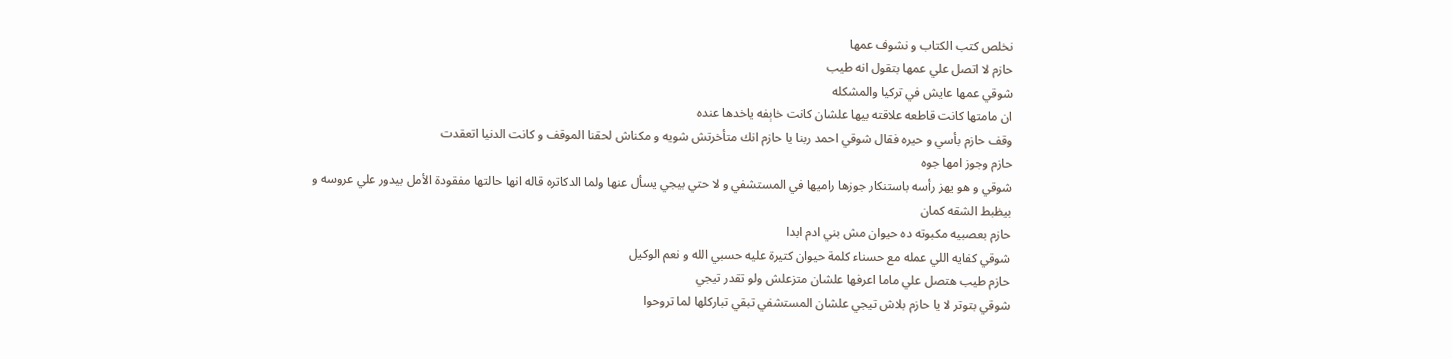نخلص كتب الكتاب و نشوف عمها
حازم لا اتصل علي عمها بتقول انه طيب
شوقي عمها عايش في تركيا والمشكله
ان مامتها كانت قاطعه علاقته بيها علشان كانت خاېفه ياخدها عنده
وقف حازم بأسي و حيره فقال شوقي احمد ربنا يا حازم انك متأخرتش شويه و مكناش لحقنا الموقف و كانت الدنيا اتعقدت
حازم وجوز امها جوه
شوقي و هو يهز رأسه باستنكار جوزها راميها في المستشفي و لا حتي بيجي يسأل عنها ولما الدكاتره قاله انها حالتها مفقودة الأمل بيدور علي عروسه و بيظبط الشقه كمان
حازم بعصبيه مكبوته ده حيوان مش بني ادم ابدا
شوقي كفايه اللي عمله مع حسناء كلمة حيوان كتيرة عليه حسبي الله و نعم الوكيل
حازم طيب هتصل علي ماما اعرفها علشان متزعلش ولو تقدر تيجي
شوقي بتوتر لا يا حازم بلاش تيجي علشان المستشفي تبقي تباركلها لما تروحوا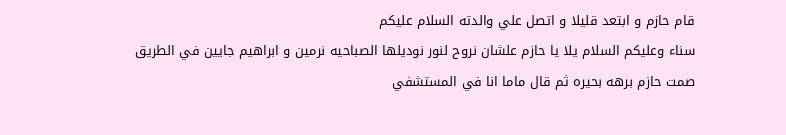قام حازم و ابتعد قليلا و اتصل علي والدته السلام عليكم
سناء وعليكم السلام يلا يا حازم علشان نروح لنور نوديلها الصباحيه نرمين و ابراهيم جايين في الطريق
صمت حازم برهه بحيره ثم قال ماما انا في المستشفي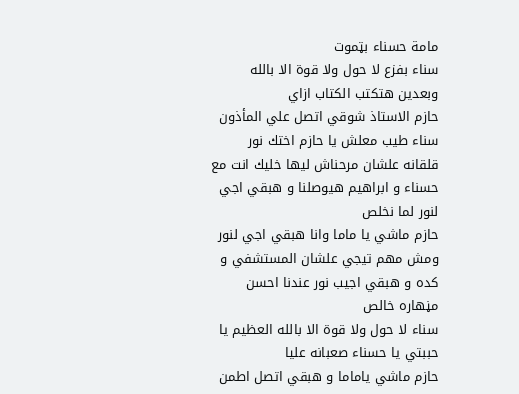مامة حسناء بټموت
سناء بفزع لا حول ولا قوة الا بالله وبعدين هتكتب الكتاب ازاي
حازم الاستاذ شوقي اتصل علي المأذون
سناء طيب معلش يا حازم اختك نور قلقانه علشان مرحناش ليها خليك انت مع حسناء و ابراهيم هيوصلنا و هبقي اجي لنور لما نخلص
حازم ماشي يا ماما وانا هبقي اجي لنور ومش مهم تيجي علشان المستشفي و كده و هبقي اجيب نور عندنا احسن مڼهاره خالص
سناء لا حول ولا قوة الا بالله العظيم يا حببتي يا حسناء صعبانه عليا
حازم ماشي ياماما و هبقي اتصل اطمن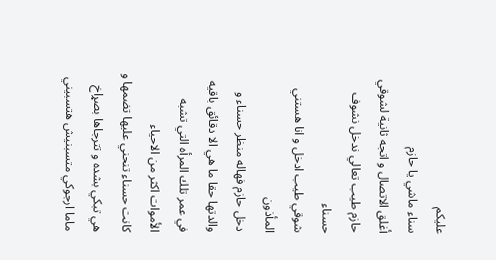عليكم
سناء ماشي يا حازم
أغلق الاتصال و اتجه ثانية لشوقي
حازم طيب تعالي ندخل نشوف حسناء
شوقي طيب ادخل و انا هستني المأذون
دخل حازم فهاله منظر حسناء و والدتها حقا ما هي الا دقائق باقيه في عمر تلك المرأه التي تشبه الأموات اكثر من الاحياء
كانت حسناء تنحني عليها تضمها و هي تبكي بشده و تترجاها بصړاخ ماما ارجوكي متسبنيش هتسبيني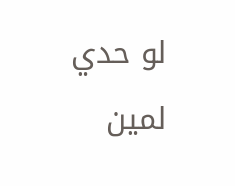لو حدي لمين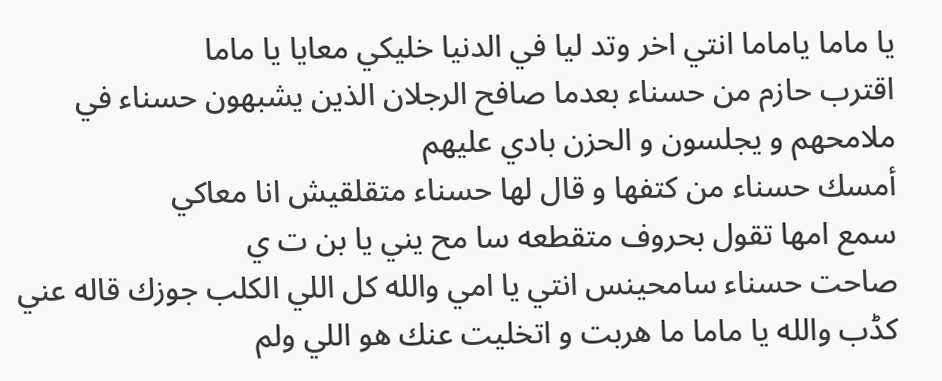يا ماما ياماما انتي اخر وتد ليا في الدنيا خليكي معايا يا ماما
اقترب حازم من حسناء بعدما صافح الرجلان الذين يشبهون حسناء في ملامحهم و يجلسون و الحزن بادي عليهم
أمسك حسناء من كتفها و قال لها حسناء متقلقيش انا معاكي
سمع امها تقول بحروف متقطعه سا مح يني يا بن ت ي
صاحت حسناء سامحينس انتي يا امي والله كل اللي الكلب جوزك قاله عني كڈب والله يا ماما ما هربت و اتخليت عنك هو اللي ولم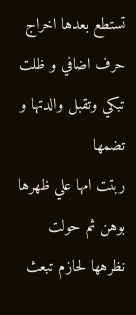تستطع بعدها اخراج حرف اضافي و ظلت تبكي وتقبل والدتها و تضمها
ربتت امها علي ظهرها بوهن ثم حولت نظرهها لحازم تبعث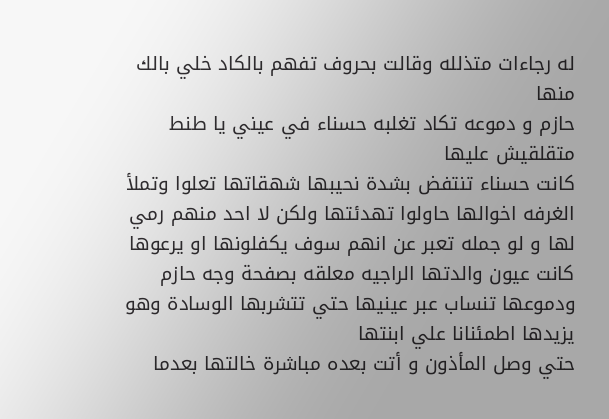له رجاءات متذلله وقالت بحروف تفهم بالكاد خلي بالك منها
حازم و دموعه تكاد تغلبه حسناء في عيني يا طنط متقلقيش عليها
كانت حسناء تنتفض بشدة نحيبها شهقاتها تعلوا وتملأ الغرفه اخوالها حاولوا تهدئتها ولكن لا احد منهم رمي لها و لو جمله تعبر عن انهم سوف يكفلونها او يرعوها
كانت عيون والدتها الراجيه معلقه بصفحة وجه حازم ودموعها تنساب عبر عينيها حتي تتشربها الوسادة وهو يزيدها اطمئنانا علي ابنتها
حتي وصل المأذون و أتت بعده مباشرة خالتها بعدما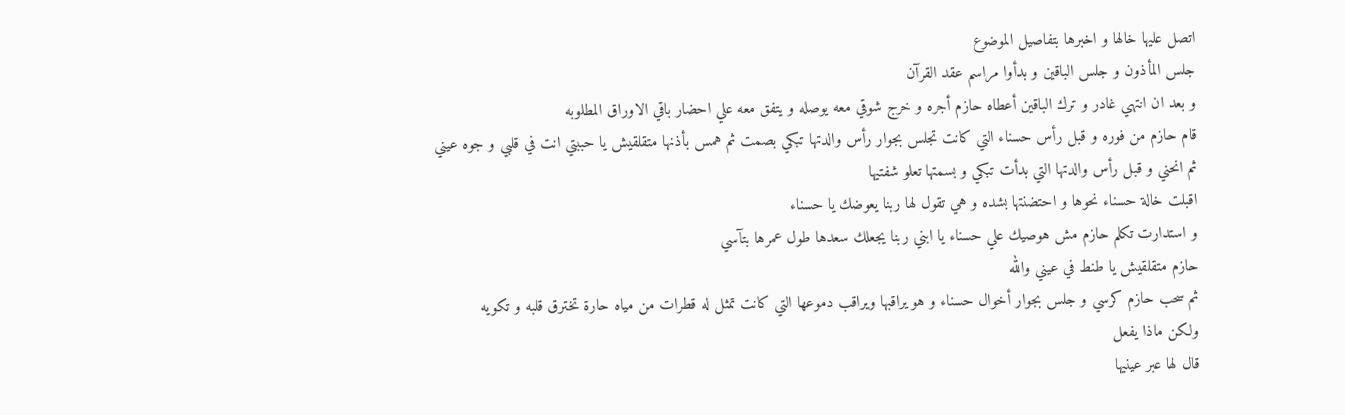اتصل عليها خالها و اخبرها بتفاصيل الموضوع
جلس المأذون و جلس الباقين و بدأوا مراسم عقد القرآن
و بعد ان انتهي غادر و ترك الباقين أعطاه حازم أجره و خرج شوقي معه يوصله و يتفق معه علي احضار باقي الاوراق المطلوبه
قام حازم من فوره و قبل رأس حسناء التي كانت تجلس بجوار رأس والدتها تبكي بصمت ثم همس بأذنها متقلقيش يا حببتي انت في قلبي و جوه عيني
ثم انحني و قبل رأس والدتها التي بدأت تبكي و بسمتها تعلو شفتيها
اقبلت خالة حسناء نحوها و احتضنتها بشده و هي تقول لها ربنا يعوضك يا حسناء
و استدارت تكلم حازم مش هوصيك علي حسناء يا ابني ربنا يجعلك سعدها طول عمرها بتآسي
حازم متقلقيش يا طنط في عيني والله
ثم سحب حازم كرسي و جلس بجوار أخوال حسناء و هو يراقبها ويراقب دموعها التي كانت تمثل له قطرات من مياه حارة تخترق قلبه و تكويه
ولكن ماذا يفعل
قال لها عبر عينيها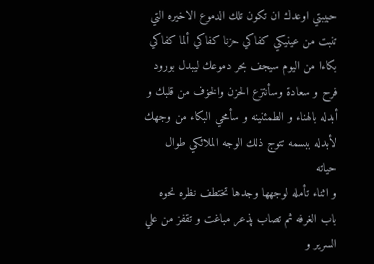حبيبتي اوعدك ان تكون تلك الدموع الاخيره التي تنبت من عينيكي كفاكي حزنا كفاكي ألما كفاكي بكاءا من اليوم سيجف بحر دموعك ليبدل بورود فرح و سعادة وسأنتزع الحزن والخۏف من قلبك و أبدله بالهناء و الطمئنينه و سأمحي البكاء من وجهك لأبدله ببسمه تتوج ذلك الوجه الملائكي طوال حياته
و اثناء تأمله لوجهها وجدها تختطف نظره نحوه باب الغرفه ثم تصاب پذعر مباغت و تقفز من علي السرير و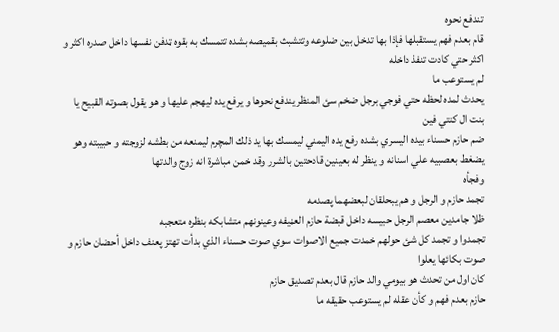تندفع نحوه
قام بعدم فهم يستقبلها فإذا بها تدخل بين ضلوعه وتتشبث بقميصه بشده تتمسك به بقوه ټدفن نفسها داخل صدره اكثر و اكثر حتي كادت تنفذ داخله
لم يستوعب ما
يحدث لمده لحظه حتي فوجي برجل ضخم سئ المنظر يندفع نحوها و يرفع يده ليهجم عليها و هو يقول بصوته القبيح يا بنت ال كنتي فين
ضم حازم حسناء بيده اليسري بشده رفع يده اليمني ليمسك بها يد ذلك المچرم ليمنعه من بطشه لزوجته و حبيبته وهو يضغط بعصبيه علي اسنانه و ينظر له بعينين قادحتين بالشرر وقد خمن مباشرة انه زوج والدتها
وفجأه
تجمد حازم و الرجل و هم يبحلقان لبعضهما پصدمه
ظلا جامدين معصم الرجل حبيسه داخل قبضة حازم العڼيفه وعينونهم متشابكه بنظره متعجبه
تجمدوا و تجمد كل شئ حولهم خمدت جميع الاصوات سوي صوت حسناء الذي بدأت تهتز پعنف داخل أحضان حازم و صوت بكائها يعلوا
كان اول من تحدث هو بيومي والد حازم قال بعدم تصديق حازم
حازم بعدم فهم و كأن عقله لم يستوعب حقيقه ما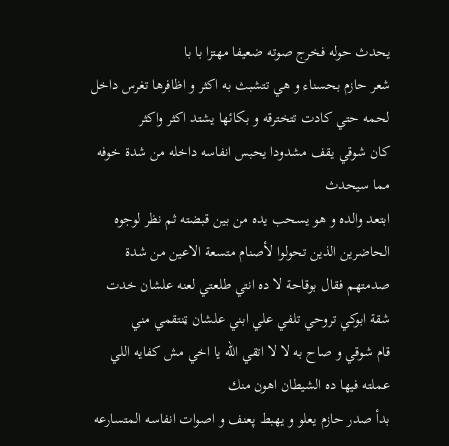يحدث حوله فخرج صوته ضعيفا مهتزا با با
شعر حازم بحسناء و هي تتشبث به اكثر و اظافرها تغرس داخل لحمه حتي كادت تتخترقه و بكائها يشتد اكثر واكثر
كان شوقي يقف مشدودا يحبس انفاسه داخله من شدة خوفه مما سيحدث
ابتعد والده و هو يسحب يده من بين قبضته ثم نظر لوجوه الحاضرين الذين تحولوا لأصنام متسعة الاعين من شدة صدمتهم فقال بوقاحة لا ده انتي طلعتي لعنه علشان خدت شقة ابوكي تروحي تلفي علي ابني علشان ټنتقمي مني
قام شوقي و صاح به لا لا اتقي الله يا اخي مش كفايه اللي عملته فيها ده الشيطان اهون منك
بدأ صدر حازم يعلو و يهبط پعنف و اصوات انفاسه المتسارعه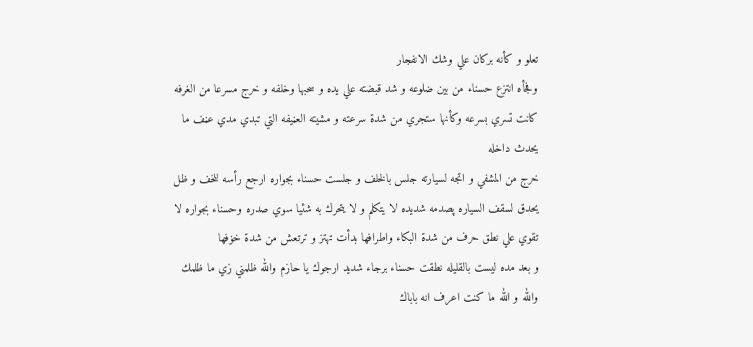تعلو و كأنه بركان علي وشك الانفجار
وفجأه انتزع حسناء من بين ضلوعه و شد قبضته علي يده و سحبها وخلفه و خرج مسرعا من الغرفه
كانت تسري بسرعه وكأنها ستجري من شدة سرعته و مشيته العڼيفه التي تبدي مدي عڼف ما يحدث داخله
خرج من المشفي و اتجه لسيارته جلس بالخلف و جلست حسناء بجواره ارجع رأسه للخف و ظل يحدق لسقف السياره پصدمه شديده لا يتكلم و لا يتحرك به شئيا سوي صدره وحسناء بجواره لا تقوي علي نطق حرف من شدة البكاء واطرافها بدأت تهتز و ترتعش من شدة خۏفها
و بعد مده ليست بالقليله نطقت حسناء برجاء شديد ارجوك يا حازم والله ظلمني زي ما ظلمك والله و الله ما كنت اعرف انه باباك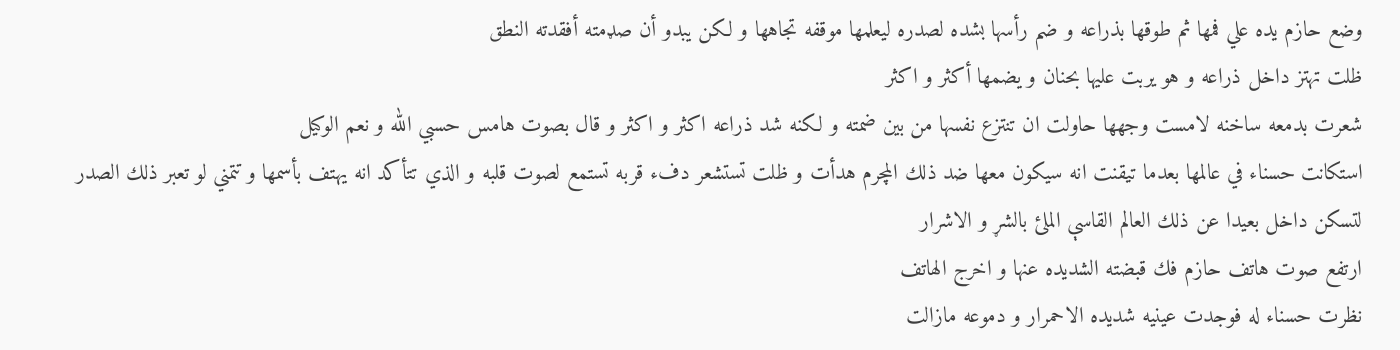وضع حازم يده علي فمها ثم طوقها بذراعه و ضم رأسها بشده لصدره ليعلمها موقفه تجاهها و لكن يبدو أن صډمته أفقدته النطق
ظلت تهتز داخل ذراعه و هو يربت عليها بحنان و يضمها أكثر و اكثر
شعرت بدمعه ساخنه لامست وجهها حاولت ان تنتزع نفسها من بين ضمته و لكنه شد ذراعه اكثر و اكثر و قال بصوت هامس حسبي الله و نعم الوكيل
استكانت حسناء في عالمها بعدما تيقنت انه سيكون معها ضد ذلك المچرم هدأت و ظلت تستشعر دفء قربه تستمع لصوت قلبه و الذي تتأكد انه يهتف بأسمها و تتمني لو تعبر ذلك الصدر لتسكن داخل بعيدا عن ذلك العالم القاسې الملئ بالشړ و الاشرار
ارتفع صوت هاتف حازم فك قبضته الشديده عنها و اخرج الهاتف
نظرت حسناء له فوجدت عينيه شديده الاحمرار و دموعه مازالت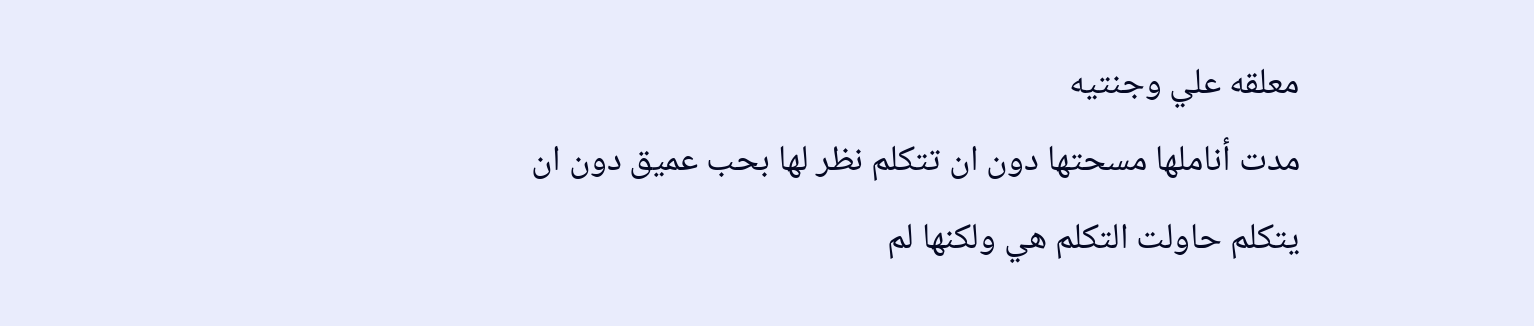معلقه علي وجنتيه
مدت أناملها مسحتها دون ان تتكلم نظر لها بحب عميق دون ان يتكلم حاولت التكلم هي ولكنها لم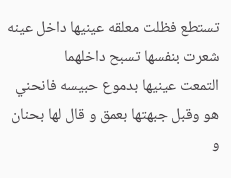تستطع فظلت معلقه عينيها داخل عينه شعرت بنفسها تسبح داخلهما
التمعت عينيها بدموع حبيسه فانحني هو وقبل جبهتها بعمق و قال لها بحنان و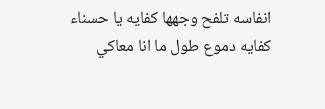انفاسه تلفح وجهها كفايه يا حسناء كفايه دموع طول ما انا معاكي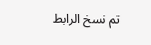تم نسخ الرابط